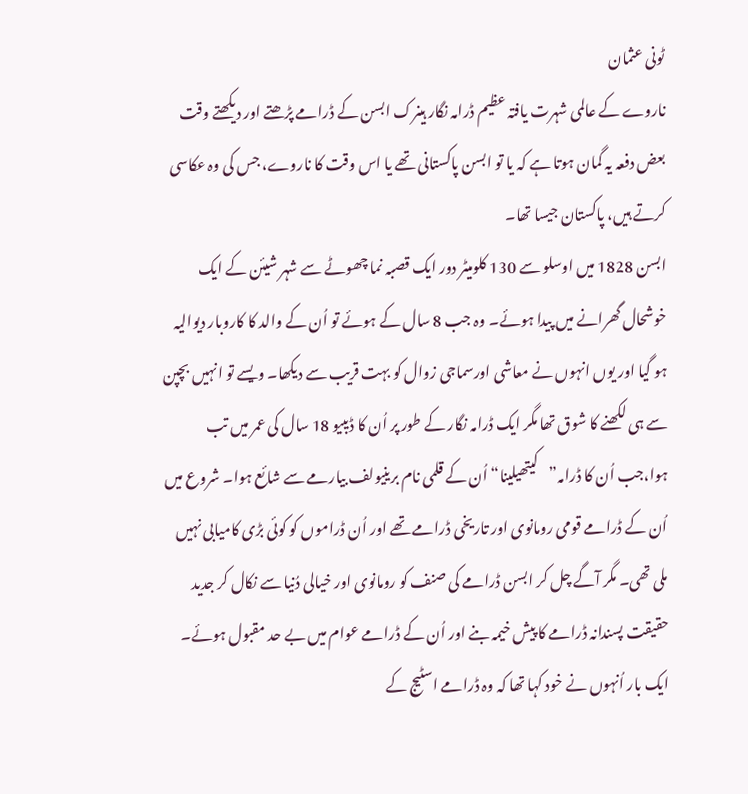ٹونی عثمان
ناروے کے عالمی شہرت یافتہ عظیم ڈرامہ نگار ہینرک ابسن کے ڈرامے پڑھتے اور دیکھتے وقت بعض دفعہ یہ گمان ہوتا ہے کہ یا تو ابسن پاکستانی تھے یا اس وقت کا ناروے، جس کی وہ عکاسی کرتے ہیں، پاکستان جیسا تھا۔
ابسن 1828 میں اوسلو سے 130 کلومیٹر دور ایک قصبہ نما چھوٹے سے شہر شیئن کے ایک خوشحال گھرانے میں پیدا ہوئے۔ وہ جب 8 سال کے ہوئے تو اُن کے والد کا کاروبار دیوالیہ ہو گیا اور یوں انہوں نے معاشی اورسماجی زوال کو بہت قریب سے دیکھا۔ ویسے تو انہیں بچپن سے ہی لکھنے کا شوق تھا مگر ایک ڈرامہ نگار کے طور پر اُن کا ڈیبیو 18 سال کی عمر میں تب ہوا،جب اُن کا ڈرامہ”کیتھیلینا“اُن کے قلمی نام برینیولف بیارمے سے شائع ہوا۔ شروع میں اُن کے ڈرامے قومی رومانوی اور تاریخی ڈرامے تھے اور اُن ڈراموں کو کوئی بڑی کامیابی نہیں ملی تھی۔ مگر آگے چل کر ابسن ڈرامے کی صنف کو رومانوی اور خیالی دُنیا سے نکال کر جدید حقیقت پسندانہ ڈرامے کا پیش خیمہ بنے اور اُن کے ڈرامے عوام میں بے حد مقبول ہوئے۔ ایک بار اُنہوں نے خود کہا تھا کہ وہ ڈرامے اسٹیج کے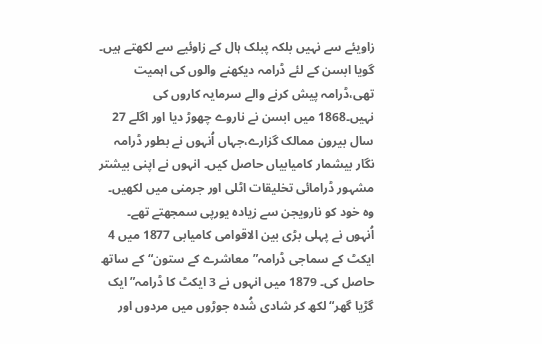زاویئے سے نہیں بلکہ پبلک ہال کے زاوئیے سے لکھتے ہیں۔ گویا ابسن کے لئے ڈرامہ دیکھنے والوں کی اہمیت تھی،ڈرامہ پیش کرنے والے سرمایہ کاروں کی نہیں۔1868 میں ابسن نے ناروے چھوڑ دیا اور اگلے 27 سال بیرون ممالک گزارے،جہاں اُنہوں نے بطور ڈرامہ نگار بیشمار کامیابیاں حاصل کیں۔ انہوں نے اپنی بیشتر مشہور ڈرامائی تخلیقات اٹلی اور جرمنی میں لکھیں۔ وہ خود کو نارویجن سے زیادہ یورپی سمجھتے تھے۔
اُنہوں نے پہلی بڑی بین الاقوامی کامیابی 1877 میں 4 ایکٹ کے سماجی ڈرامہ”معاشرے کے ستون“کے ساتھ حاصل کی۔ 1879 میں انہوں نے 3 ایکٹ کا ڈرامہ”ایک گڑیا گھر“لکھ کر شادی شُدہ جوڑوں میں مردوں اور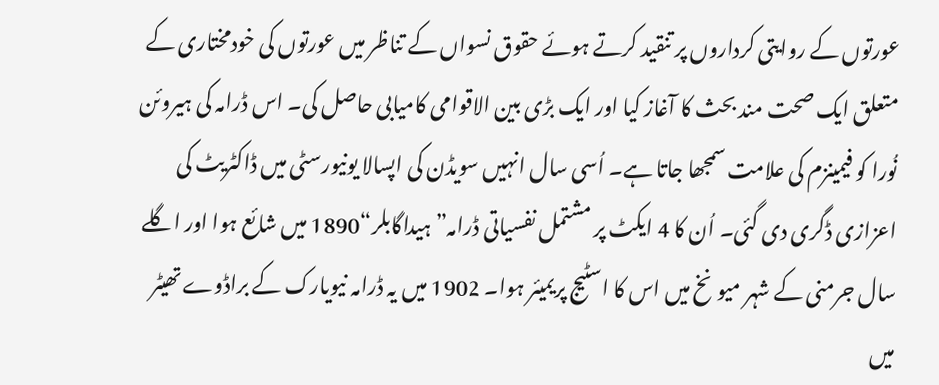عورتوں کے روایتی کرداروں پر تنقید کرتے ہوئے حقوق نسواں کے تناظر میں عورتوں کی خودمختاری کے متعلق ایک صحت مند بحث کا آغاز کیا اور ایک بڑی بین الاقوامی کامیابی حاصل کی۔ اس ڈرامہ کی ہیروئن نُورا کو فیمینزم کی علامت سمجھا جاتا ہے۔ اُسی سال انہیں سویڈن کی اپسالا یونیورسٹی میں ڈاکٹریٹ کی اعزازی ڈگری دی گئی۔ اُن کا 4 ایکٹ پر مشتمل نفسیاتی ڈرامہ”ہیداگابلر“1890 میں شائع ہوا اور اگلے سال جرمنی کے شہر میونخ میں اس کا اسٹیج پریمیئر ہوا۔ 1902 میں یہ ڈرامہ نیویارک کے براڈوے تھیٹر میں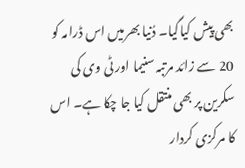بھی پیش کیاگیا۔ دُنیا بھرمیں اس ڈرامہ کو 20 سے زائد مرتبہ سنیما اور ٹی وی کی سکرین پر بھی منتقل کیا جا چکا ہے۔ اس کا مرکزی کردار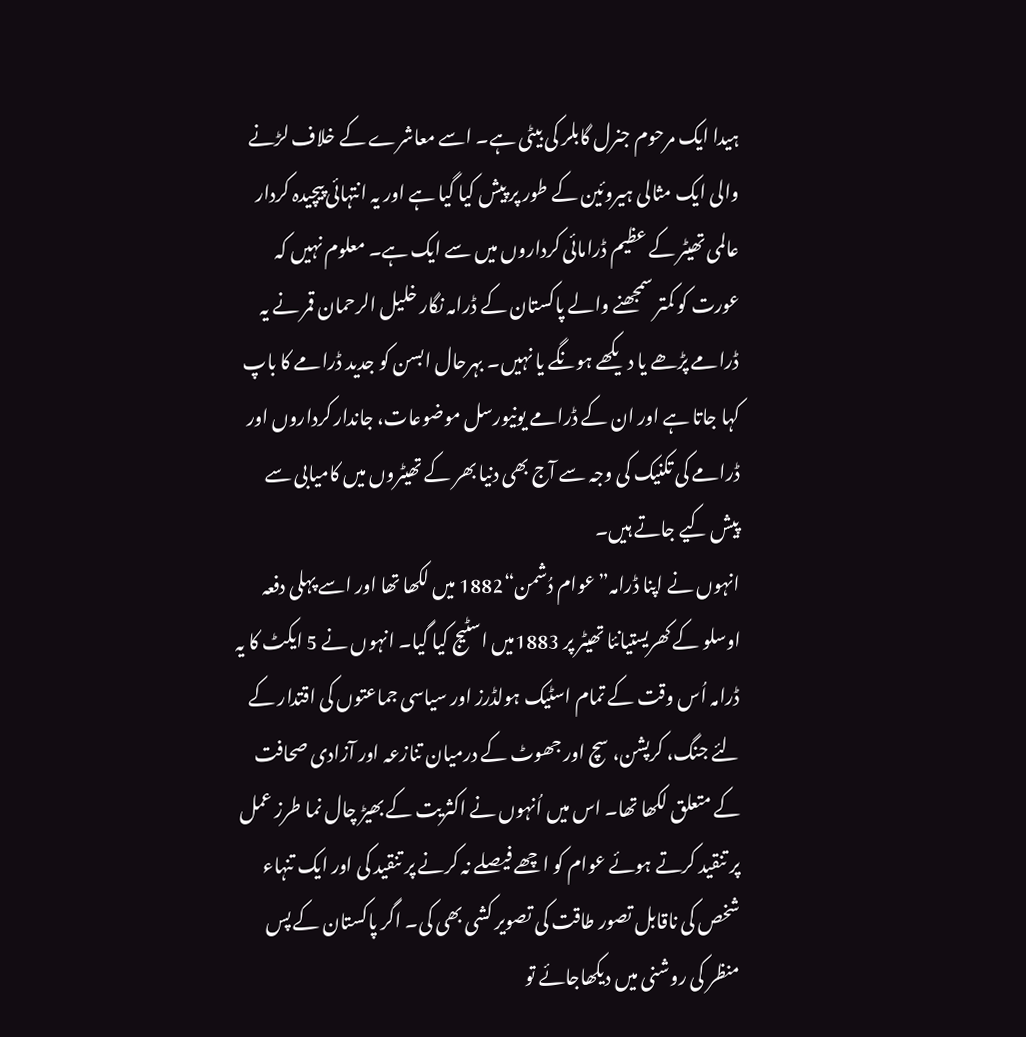ہیدا ایک مرحوم جنرل گابلر کی بیٹی ہے۔ اسے معاشرے کے خلاف لڑنے والی ایک مثالی ہیروئین کے طور پر پیش کیا گیا ہے اور یہ انتہائی پیچیدہ کردار عالمی تھیٹر کے عظیم ڈرامائی کرداروں میں سے ایک ہے۔ معلوم نہیں کہ عورت کو کمتر سمجھنے والے پاکستان کے ڈرامہ نگار خلیل الرحمان قمر نے یہ ڈرامے پڑھے یا دیکھے ہونگے یا نہیں۔ بہرحال ابسن کو جدید ڈرامے کا باپ کہا جاتا ہے اور ان کے ڈرامے یونیورسل موضوعات، جاندار کرداروں اور ڈرامے کی تکنیک کی وجہ سے آج بھی دنیا بھر کے تھیٹروں میں کامیابی سے پیش کیے جاتے ہیں۔
انہوں نے اپنا ڈرامہ”عوام دُشمن“1882 میں لکھا تھا اور اسے پہلی دفعہ اوسلو کے کھریستیانئا تھیٹر پر 1883میں اسٹیج کیا گیا۔ انہوں نے 5 ایکٹ کا یہ ڈرامہ اُس وقت کے تمام اسٹیک ہولڈرز اور سیاسی جماعتوں کی اقتدار کے لئے جنگ، کرپشن، سچ اور جھوٹ کے درمیان تنازعہ اور آزادی صحافت کے متعلق لکھا تھا۔ اس میں اُنہوں نے اکثریت کے بھیڑ چال نما طرز عمل پر تنقید کرتے ہوئے عوام کو اچھے فیصلے نہ کرنے پر تنقید کی اور ایک تنہاء شخص کی ناقابل تصور طاقت کی تصویر کشی بھی کی۔ اگر پاکستان کے پس منظر کی روشنی میں دیکھاجائے تو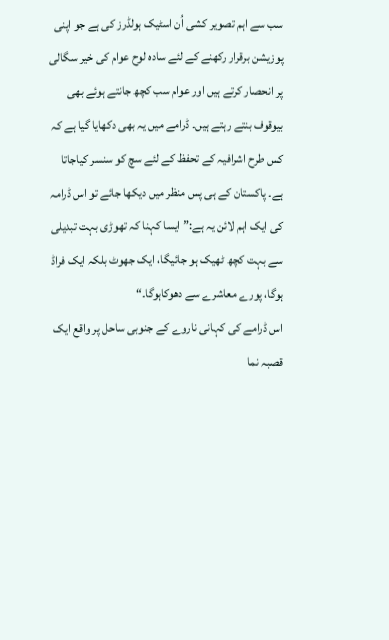سب سے اہم تصویر کشی اُن اسٹیک ہولڈرز کی ہے جو اپنی پوزیشن برقرار رکھنے کے لئے سادہ لوح عوام کی خیر سگالی پر انحصار کرتے ہیں اور عوام سب کچھ جانتے ہوئے بھی بیوقوف بنتے رہتے ہیں۔ ڈرامے میں یہ بھی دکھایا گیا ہے کہ کس طرح اشرافیہ کے تحفظ کے لئے سچ کو سنسر کیاجاتا ہے۔ پاکستان کے ہی پس منظر میں دیکھا جائے تو اس ڈرامہ کی ایک اہم لائن یہ ہے:”ایسا کہنا کہ تھوڑی بہت تبدیلی سے بہت کچھ ٹھیک ہو جائیگا، ایک جھوٹ بلکہ ایک فراڈ ہوگا، پورے معاشرے سے دھوکاہوگا۔“
اس ڈرامے کی کہانی ناروے کے جنوبی ساحل پر واقع ایک قصبہ نما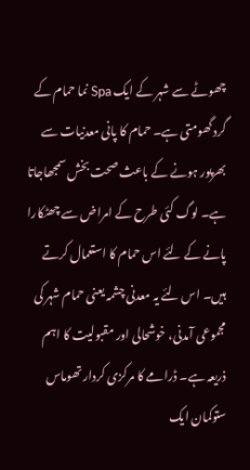چھوٹے سے شہر کے ایک Spa نما حمام کے گرد گھومتی ہے۔ حمام کا پانی معدنیات سے بھرپور ہونے کے باعث صحت بخش سمجھاجاتا ہے۔ لوگ کئی طرح کے امراض سے چھٹکارا پانے کے لئے اس حمام کا استعمال کرتے ہیں۔ اس لئے یہ معدنی چشمہ یعنی حمام شہر کی مجموعی آمدنی، خوشحالی اور مقبولیت کا اہم ذریعہ ہے۔ ڈرامے کا مرکزی کردار تھوماس ستوکمان ایک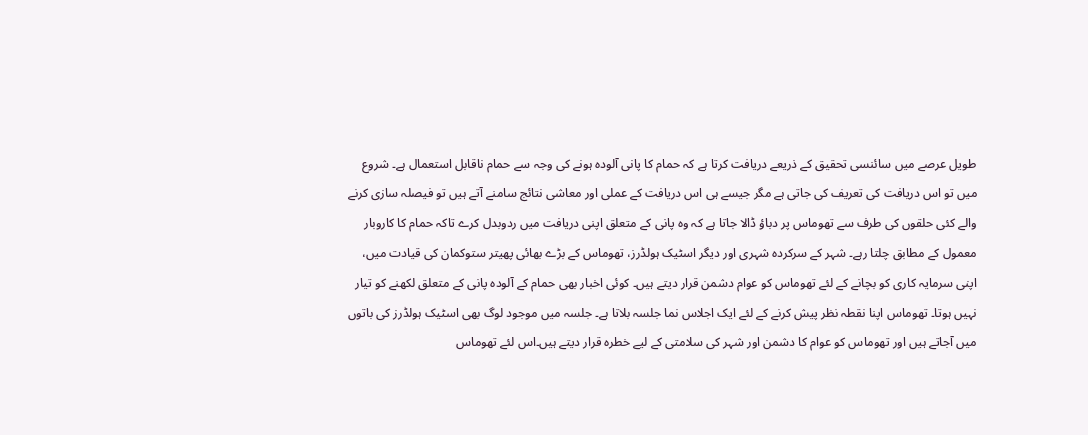طویل عرصے میں سائنسی تحقیق کے ذریعے دریافت کرتا ہے کہ حمام کا پانی آلودہ ہونے کی وجہ سے حمام ناقابل استعمال ہے۔ شروع میں تو اس دریافت کی تعریف کی جاتی ہے مگر جیسے ہی اس دریافت کے عملی اور معاشی نتائج سامنے آتے ہیں تو فیصلہ سازی کرنے والے کئی حلقوں کی طرف سے تھوماس پر دباؤ ڈالا جاتا ہے کہ وہ پانی کے متعلق اپنی دریافت میں ردوبدل کرے تاکہ حمام کا کاروبار معمول کے مطابق چلتا رہے۔ شہر کے سرکردہ شہری اور دیگر اسٹیک ہولڈرز، تھوماس کے بڑے بھائی پھیتر ستوکمان کی قیادت میں، اپنی سرمایہ کاری کو بچانے کے لئے تھوماس کو عوام دشمن قرار دیتے ہیں۔ کوئی اخبار بھی حمام کے آلودہ پانی کے متعلق لکھنے کو تیار نہیں ہوتا۔ تھوماس اپنا نقطہ نظر پیش کرنے کے لئے ایک اجلاس نما جلسہ بلاتا ہے۔ جلسہ میں موجود لوگ بھی اسٹیک ہولڈرز کی باتوں میں آجاتے ہیں اور تھوماس کو عوام کا دشمن اور شہر کی سلامتی کے لیے خطرہ قرار دیتے ہیں۔اس لئے تھوماس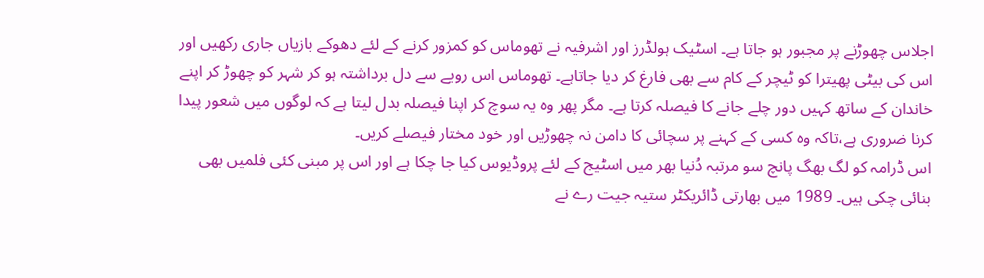اجلاس چھوڑنے پر مجبور ہو جاتا ہے۔ اسٹیک ہولڈرز اور اشرفیہ نے تھوماس کو کمزور کرنے کے لئے دھوکے بازیاں جاری رکھیں اور اس کی بیٹی پھیترا کو ٹیچر کے کام سے بھی فارغ کر دیا جاتاہے۔ تھوماس اس رویے سے دل برداشتہ ہو کر شہر کو چھوڑ کر اپنے خاندان کے ساتھ کہیں دور چلے جانے کا فیصلہ کرتا ہے۔ مگر پھر وہ یہ سوچ کر اپنا فیصلہ بدل لیتا ہے کہ لوگوں میں شعور پیدا کرنا ضروری ہے،تاکہ وہ کسی کے کہنے پر سچائی کا دامن نہ چھوڑیں اور خود مختار فیصلے کریں۔
اس ڈرامہ کو لگ بھگ پانچ سو مرتبہ دُنیا بھر میں اسٹیج کے لئے پروڈیوس کیا جا چکا ہے اور اس پر مبنی کئی فلمیں بھی بنائی چکی ہیں۔ 1989 میں بھارتی ڈائریکٹر ستیہ جیت رے نے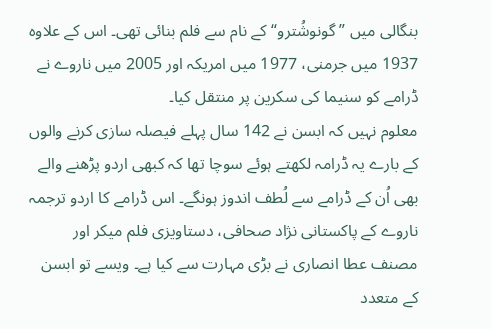بنگالی میں ”گونوشُترو“کے نام سے فلم بنائی تھی۔ اس کے علاوہ 1937 میں جرمنی، 1977 میں امریکہ اور 2005 میں ناروے نے ڈرامے کو سنیما کی سکرین پر منتقل کیا۔
معلوم نہیں کہ ابسن نے 142 سال پہلے فیصلہ سازی کرنے والوں کے بارے یہ ڈرامہ لکھتے ہوئے سوچا تھا کہ کبھی اردو پڑھنے والے بھی اُن کے ڈرامے سے لُطف اندوز ہونگے۔ اس ڈرامے کا اردو ترجمہ ناروے کے پاکستانی نژاد صحافی، دستاویزی فلم میکر اور مصنف عطا انصاری نے بڑی مہارت سے کیا ہے۔ ویسے تو ابسن کے متعدد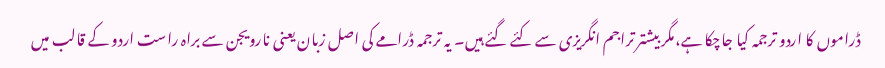ڈراموں کا اردو ترجمہ کیا جاچکا ہے،مگر بیشتر تراجم انگریزی سے کئے گئے ہیں۔ یہ ترجمہ ڈرامے کی اصل زبان یعنی نارویجن سے براہ راست اردو کے قالب میں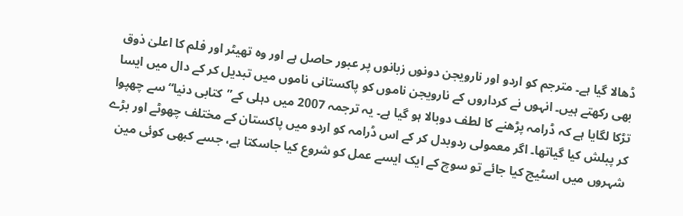ڈھالا گیا ہے۔ مترجم کو اردو اور نارویجن دونوں زبانوں پر عبور حاصل ہے اور وہ تھیٹر اور فلم کا اعلیٰ ذوق بھی رکھتے ہیں۔ انہوں نے کرداروں کے نارویجن ناموں کو پاکستانی ناموں میں تبدیل کر کے دال میں ایسا تڑکا لگایا ہے کہ ڈرامہ پڑھنے کا لطف دوبالا ہو گیا ہے۔ یہ ترجمہ 2007 میں دہلی کے”کتابی دنیا“سے چھپوا کر پبلش کیا گیاتھا۔ اگر معمولی ردوبدل کر کے اس ڈرامہ کو اردو میں پاکستان کے مختلف چھوٹے اور بڑے شہروں میں اسٹیج کیا جائے تو سوچ کے ایک ایسے عمل کو شروع کیا جاسکتا ہے، جسے کبھی کوئی مین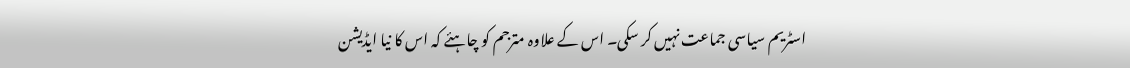اسٹریم سیاسی جماعت نہیں کر سکی۔ اس کے علاوہ مترجم کو چاہئے کہ اس کا نیا ایڈیشن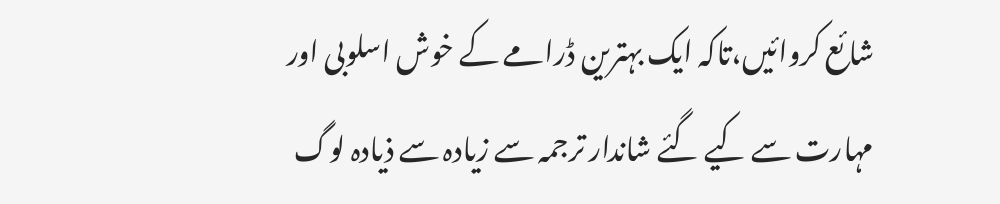شائع کروائیں،تاکہ ایک بہترین ڈرامے کے خوش اسلوبی اور مہارت سے کیے گئے شاندار ترجمہ سے زیادہ سے ذیادہ لوگ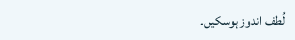لُطف اندوز ہوسکیں۔